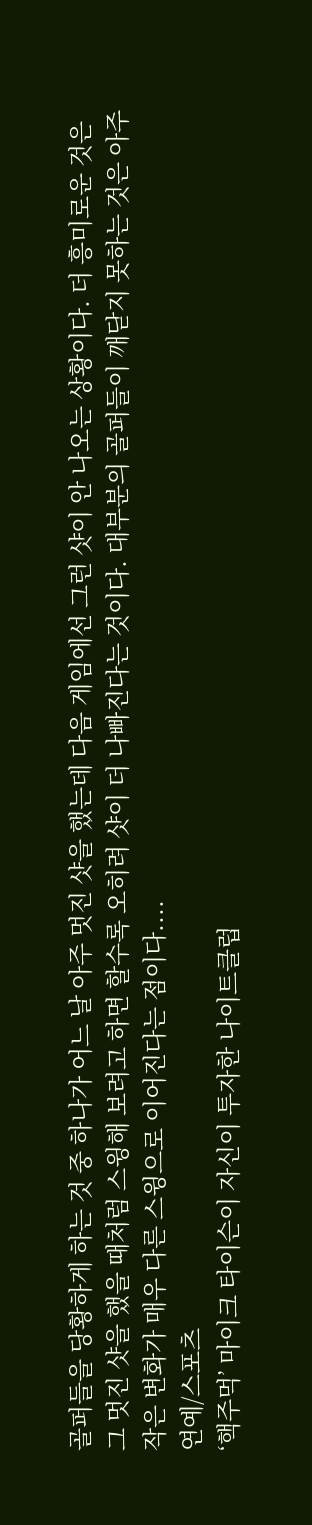골퍼들을 당황하게 하는 것 중 하나가 어느 날 아주 멋진 샷을 했는데 다음 게임에선 그런 샷이 안 나오는 상황이다. 더 흥미로운 것은 그 멋진 샷을 했을 때처럼 스윙해 보려고 하면 할수록 오히려 샷이 더 나빠진다는 것이다. 대부분의 골퍼들이 깨닫지 못하는 것은 아주 작은 변화가 매우 다른 스윙으로 이어진다는 점이다....
연예/스포츠
‘핵주먹’ 마이크 타이슨이 자신이 투자한 나이트클럽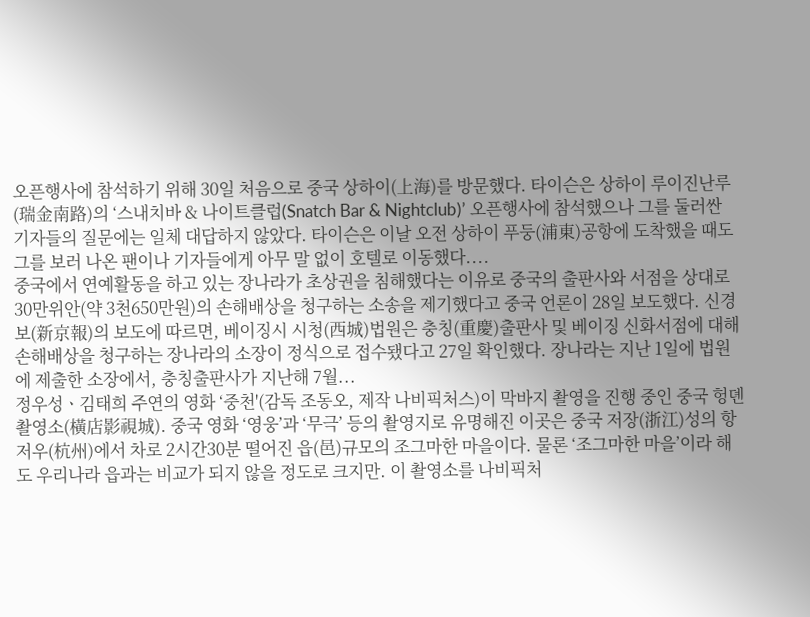오픈행사에 참석하기 위해 30일 처음으로 중국 상하이(上海)를 방문했다. 타이슨은 상하이 루이진난루(瑞金南路)의 ‘스내치바 & 나이트클럽(Snatch Bar & Nightclub)’ 오픈행사에 참석했으나 그를 둘러싼 기자들의 질문에는 일체 대답하지 않았다. 타이슨은 이날 오전 상하이 푸둥(浦東)공항에 도착했을 때도 그를 보러 나온 팬이나 기자들에게 아무 말 없이 호텔로 이동했다....
중국에서 연예활동을 하고 있는 장나라가 초상권을 침해했다는 이유로 중국의 출판사와 서점을 상대로 30만위안(약 3천650만원)의 손해배상을 청구하는 소송을 제기했다고 중국 언론이 28일 보도했다. 신경보(新京報)의 보도에 따르면, 베이징시 시청(西城)법원은 충칭(重慶)출판사 및 베이징 신화서점에 대해 손해배상을 청구하는 장나라의 소장이 정식으로 접수됐다고 27일 확인했다. 장나라는 지난 1일에 법원에 제출한 소장에서, 충칭출판사가 지난해 7월...
정우성ㆍ김태희 주연의 영화 ‘중천'(감독 조동오, 제작 나비픽처스)이 막바지 촬영을 진행 중인 중국 헝뎬 촬영소(橫店影視城). 중국 영화 ‘영웅’과 ‘무극’ 등의 촬영지로 유명해진 이곳은 중국 저장(浙江)성의 항저우(杭州)에서 차로 2시간30분 떨어진 읍(邑)규모의 조그마한 마을이다. 물론 ‘조그마한 마을’이라 해도 우리나라 읍과는 비교가 되지 않을 정도로 크지만. 이 촬영소를 나비픽처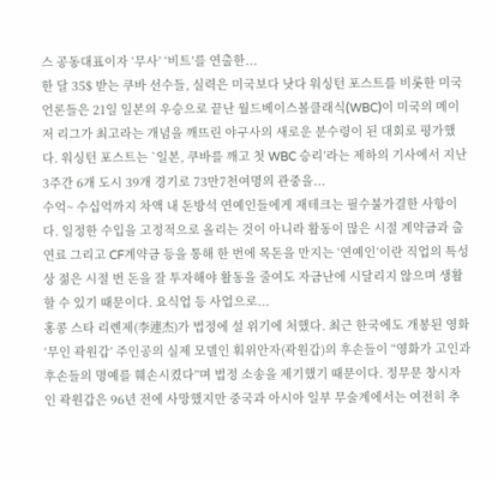스 공동대표이자 ‘무사’ ‘비트’를 연출한...
한 달 35$ 받는 쿠바 선수들, 실력은 미국보다 낫다 워싱턴 포스트를 비롯한 미국 언론들은 21일 일본의 우승으로 끝난 월드베이스볼클래식(WBC)이 미국의 메이저 리그가 최고라는 개념을 깨뜨린 야구사의 새로운 분수령이 된 대회로 평가했다. 워싱턴 포스트는 `일본, 쿠바를 깨고 첫 WBC 승리’라는 제하의 기사에서 지난 3주간 6개 도시 39개 경기로 73만7천여명의 관중을...
수억~ 수십억까지 차액 내 돈방석 연예인들에게 재테크는 필수불가결한 사항이다. 일정한 수입을 고정적으로 올리는 것이 아니라 활동이 많은 시절 계약금과 출연료 그리고 CF계약금 등을 통해 한 번에 목돈을 만지는 ‘연예인’이란 직업의 특성상 젊은 시절 번 돈을 잘 투자해야 활동을 줄여도 자금난에 시달리지 않으며 생활할 수 있기 때문이다. 요식업 등 사업으로...
홍콩 스타 리롄제(李連杰)가 법정에 설 위기에 처했다. 최근 한국에도 개봉된 영화 ‘무인 곽원갑’ 주인공의 실제 모델인 훠위안자(곽원갑)의 후손들이 “영화가 고인과 후손들의 명예를 훼손시켰다”며 법정 소송을 제기했기 때문이다. 정무문 창시자인 곽원갑은 96년 전에 사망했지만 중국과 아시아 일부 무술계에서는 여전히 추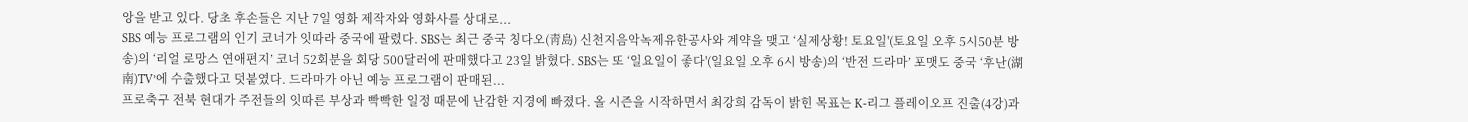앙을 받고 있다. 당초 후손들은 지난 7일 영화 제작자와 영화사를 상대로...
SBS 예능 프로그램의 인기 코너가 잇따라 중국에 팔렸다. SBS는 최근 중국 칭다오(靑島) 신천지음악녹제유한공사와 계약을 맺고 ‘실제상황! 토요일'(토요일 오후 5시50분 방송)의 ‘리얼 로망스 연애편지’ 코너 52회분을 회당 500달러에 판매했다고 23일 밝혔다. SBS는 또 ‘일요일이 좋다'(일요일 오후 6시 방송)의 ‘반전 드라마’ 포맷도 중국 ‘후난(湖南)TV’에 수출했다고 덧붙였다. 드라마가 아닌 예능 프로그램이 판매된...
프로축구 전북 현대가 주전들의 잇따른 부상과 빡빡한 일정 때문에 난감한 지경에 빠졌다. 올 시즌을 시작하면서 최강희 감독이 밝힌 목표는 K-리그 플레이오프 진출(4강)과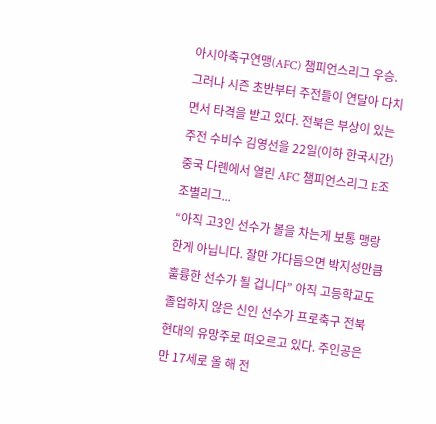아시아축구연맹(AFC) 챔피언스리그 우승. 그러나 시즌 초반부터 주전들이 연달아 다치면서 타격을 받고 있다. 전북은 부상이 있는 주전 수비수 김영선을 22일(이하 한국시간) 중국 다롄에서 열린 AFC 챔피언스리그 E조 조별리그...
“아직 고3인 선수가 볼을 차는게 보통 맹랑한게 아닙니다. 잘만 가다듬으면 박지성만큼 훌륭한 선수가 될 겁니다” 아직 고등학교도 졸업하지 않은 신인 선수가 프로축구 전북 현대의 유망주로 떠오르고 있다. 주인공은 만 17세로 올 해 전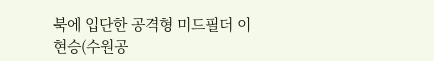북에 입단한 공격형 미드필더 이현승(수원공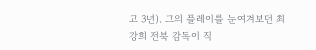고 3년). 그의 플레이를 눈여겨보던 최강희 전북 감독이 직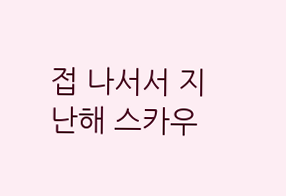접 나서서 지난해 스카우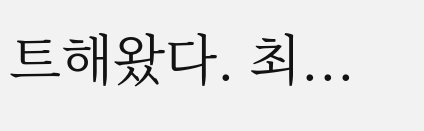트해왔다. 최...